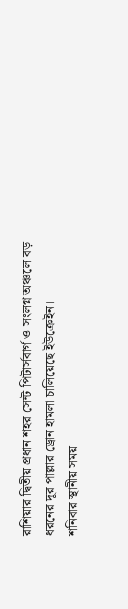রাশিয়ার দ্বিতীয় প্রধান শহর সেন্ট পিটার্সবার্গ ও সংলগ্ন অঞ্চলে বড় ধরনের দূর পাল্লার ড্রোন হামলা চালিয়েছে ইউক্রেইন।
শনিবার স্থানীয় সময়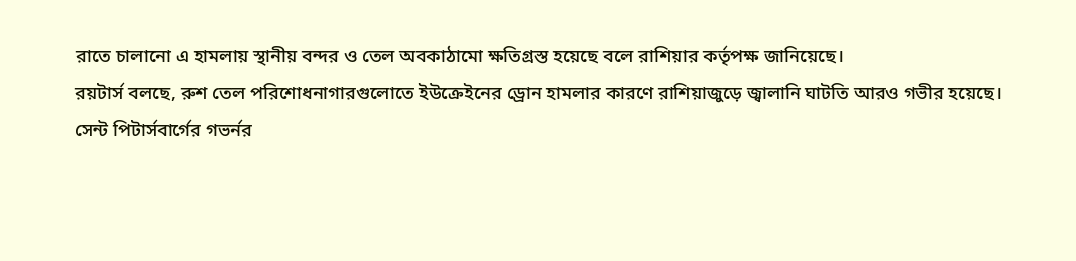রাতে চালানো এ হামলায় স্থানীয় বন্দর ও তেল অবকাঠামো ক্ষতিগ্রস্ত হয়েছে বলে রাশিয়ার কর্তৃপক্ষ জানিয়েছে।
রয়টার্স বলছে, রুশ তেল পরিশোধনাগারগুলোতে ইউক্রেইনের ড্রোন হামলার কারণে রাশিয়াজুড়ে জ্বালানি ঘাটতি আরও গভীর হয়েছে।
সেন্ট পিটার্সবার্গের গভর্নর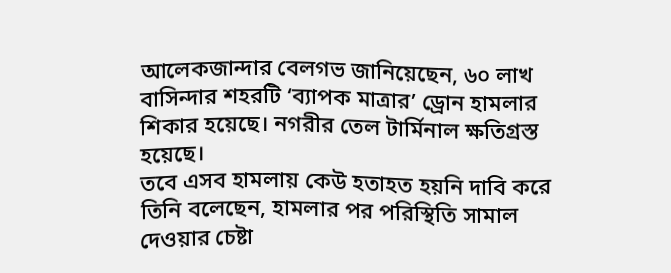আলেকজান্দার বেলগভ জানিয়েছেন, ৬০ লাখ বাসিন্দার শহরটি ‘ব্যাপক মাত্রার’ ড্রোন হামলার শিকার হয়েছে। নগরীর তেল টার্মিনাল ক্ষতিগ্রস্ত হয়েছে।
তবে এসব হামলায় কেউ হতাহত হয়নি দাবি করে তিনি বলেছেন, হামলার পর পরিস্থিতি সামাল দেওয়ার চেষ্টা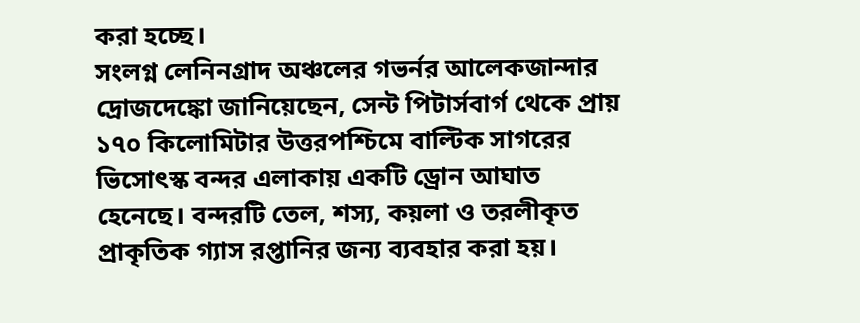করা হচ্ছে।
সংলগ্ন লেনিনগ্রাদ অঞ্চলের গভর্নর আলেকজান্দার দ্রোজদেঙ্কো জানিয়েছেন, সেন্ট পিটার্সবার্গ থেকে প্রায় ১৭০ কিলোমিটার উত্তরপশ্চিমে বাল্টিক সাগরের ভিসোৎস্ক বন্দর এলাকায় একটি ড্রোন আঘাত হেনেছে। বন্দরটি তেল, শস্য, কয়লা ও তরলীকৃত প্রাকৃতিক গ্যাস রপ্তানির জন্য ব্যবহার করা হয়।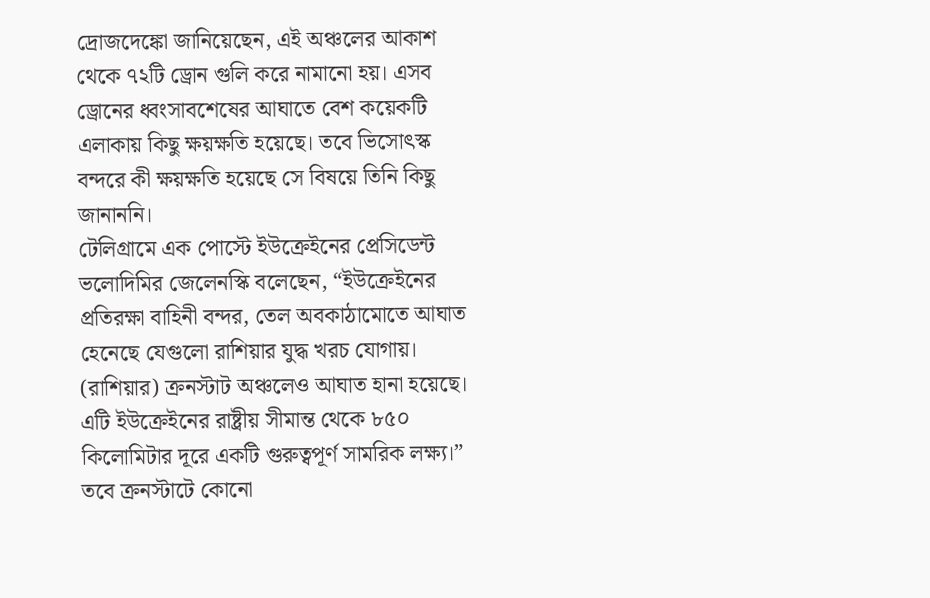দ্রোজদেঙ্কো জানিয়েছেন, এই অঞ্চলের আকাশ থেকে ৭২টি ড্রোন গুলি করে নামানো হয়। এসব ড্রোনের ধ্বংসাবশেষের আঘাতে বেশ কয়েকটি এলাকায় কিছু ক্ষয়ক্ষতি হয়েছে। তবে ভিসোৎস্ক বন্দরে কী ক্ষয়ক্ষতি হয়েছে সে বিষয়ে তিনি কিছু জানাননি।
টেলিগ্রামে এক পোস্টে ইউক্রেইনের প্রেসিডেন্ট ভলোদিমির জেলেনস্কি বলেছেন, “ইউক্রেইনের প্রতিরক্ষা বাহিনী বন্দর, তেল অবকাঠামোতে আঘাত হেনেছে যেগুলো রাশিয়ার যুদ্ধ খরচ যোগায়। (রাশিয়ার) ক্রনস্টাট অঞ্চলেও আঘাত হানা হয়েছে। এটি ইউক্রেইনের রাষ্ট্রীয় সীমান্ত থেকে ৮৫০ কিলোমিটার দূরে একটি গুরুত্বপূর্ণ সামরিক লক্ষ্য।”
তবে ক্রনস্টাটে কোনো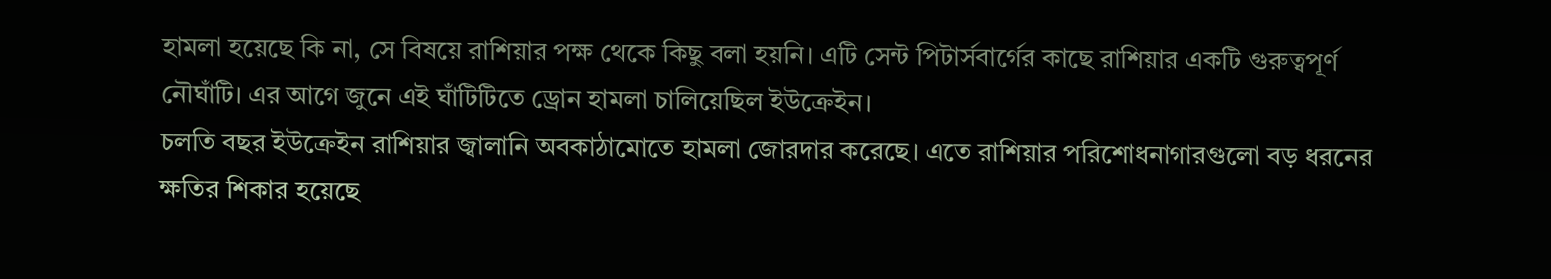হামলা হয়েছে কি না, সে বিষয়ে রাশিয়ার পক্ষ থেকে কিছু বলা হয়নি। এটি সেন্ট পিটার্সবার্গের কাছে রাশিয়ার একটি গুরুত্বপূর্ণ নৌঘাঁটি। এর আগে জুনে এই ঘাঁটিটিতে ড্রোন হামলা চালিয়েছিল ইউক্রেইন।
চলতি বছর ইউক্রেইন রাশিয়ার জ্বালানি অবকাঠামোতে হামলা জোরদার করেছে। এতে রাশিয়ার পরিশোধনাগারগুলো বড় ধরনের ক্ষতির শিকার হয়েছে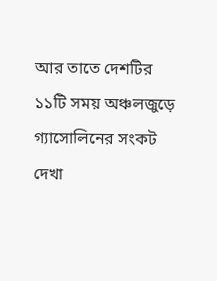আর তাতে দেশটির ১১টি সময় অঞ্চলজুড়ে গ্যাসোলিনের সংকট দেখা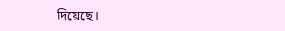দিয়েছে।